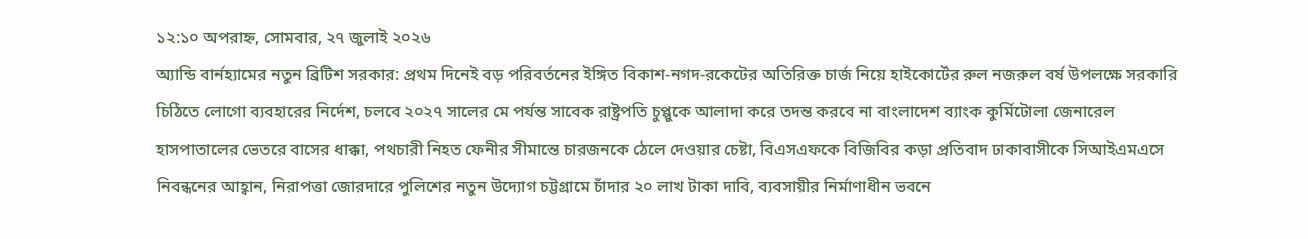১২:১০ অপরাহ্ন, সোমবার, ২৭ জুলাই ২০২৬
অ্যান্ডি বার্নহ্যামের নতুন ব্রিটিশ সরকার: প্রথম দিনেই বড় পরিবর্তনের ইঙ্গিত বিকাশ-নগদ-রকেটের অতিরিক্ত চার্জ নিয়ে হাইকোর্টের রুল নজরুল বর্ষ উপলক্ষে সরকারি চিঠিতে লোগো ব্যবহারের নির্দেশ, চলবে ২০২৭ সালের মে পর্যন্ত সাবেক রাষ্ট্রপতি চুপ্পুকে আলাদা করে তদন্ত করবে না বাংলাদেশ ব্যাংক কুর্মিটোলা জেনারেল হাসপাতালের ভেতরে বাসের ধাক্কা, পথচারী নিহত ফেনীর সীমান্তে চারজনকে ঠেলে দেওয়ার চেষ্টা, বিএসএফকে বিজিবির কড়া প্রতিবাদ ঢাকাবাসীকে সিআইএমএসে নিবন্ধনের আহ্বান, নিরাপত্তা জোরদারে পুলিশের নতুন উদ্যোগ চট্টগ্রামে চাঁদার ২০ লাখ টাকা দাবি, ব্যবসায়ীর নির্মাণাধীন ভবনে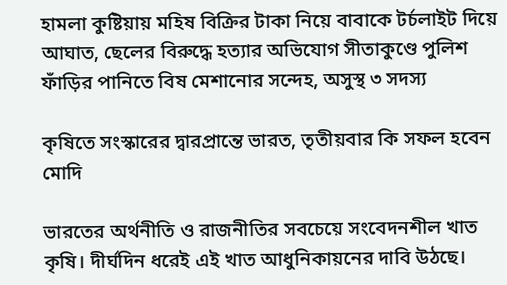হামলা কুষ্টিয়ায় মহিষ বিক্রির টাকা নিয়ে বাবাকে টর্চলাইট দিয়ে আঘাত, ছেলের বিরুদ্ধে হত্যার অভিযোগ সীতাকুণ্ডে পুলিশ ফাঁড়ির পানিতে বিষ মেশানোর সন্দেহ, অসুস্থ ৩ সদস্য

কৃষিতে সংস্কারের দ্বারপ্রান্তে ভারত, তৃতীয়বার কি সফল হবেন মোদি

ভারতের অর্থনীতি ও রাজনীতির সবচেয়ে সংবেদনশীল খাত কৃষি। দীর্ঘদিন ধরেই এই খাত আধুনিকায়নের দাবি উঠছে।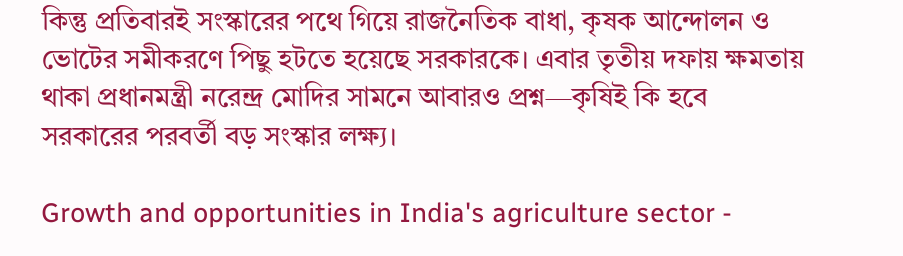কিন্তু প্রতিবারই সংস্কারের পথে গিয়ে রাজনৈতিক বাধা, কৃষক আন্দোলন ও ভোটের সমীকরণে পিছু হটতে হয়েছে সরকারকে। এবার তৃতীয় দফায় ক্ষমতায় থাকা প্রধানমন্ত্রী নরেন্দ্র মোদির সামনে আবারও প্রশ্ন—কৃষিই কি হবে সরকারের পরবর্তী বড় সংস্কার লক্ষ্য।

Growth and opportunities in India's agriculture sector -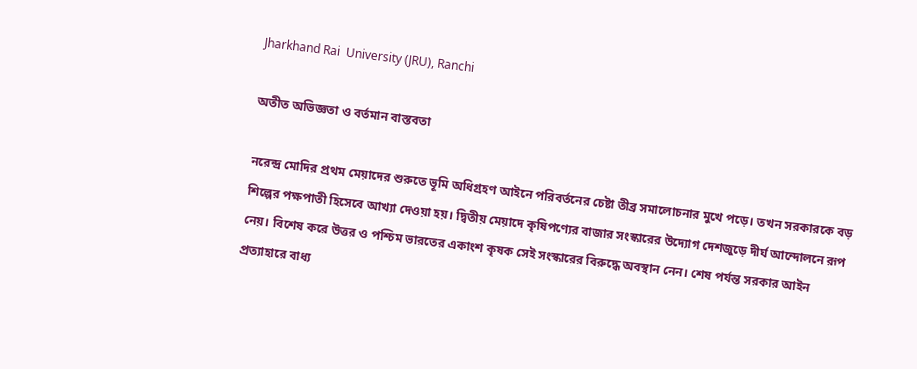Jharkhand Rai  University (JRU), Ranchi

অতীত অভিজ্ঞতা ও বর্তমান বাস্তবতা

নরেন্দ্র মোদির প্রথম মেয়াদের শুরুতে ভূমি অধিগ্রহণ আইনে পরিবর্তনের চেষ্টা তীব্র সমালোচনার মুখে পড়ে। তখন সরকারকে বড় শিল্পের পক্ষপাতী হিসেবে আখ্যা দেওয়া হয়। দ্বিতীয় মেয়াদে কৃষিপণ্যের বাজার সংস্কারের উদ্যোগ দেশজুড়ে দীর্ঘ আন্দোলনে রূপ নেয়। বিশেষ করে উত্তর ও পশ্চিম ভারতের একাংশ কৃষক সেই সংস্কারের বিরুদ্ধে অবস্থান নেন। শেষ পর্যন্ত সরকার আইন প্রত্যাহারে বাধ্য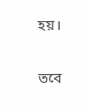হয়।

তবে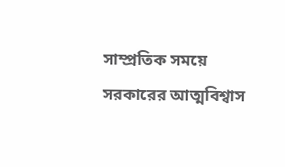সাম্প্রতিক সময়ে সরকারের আত্মবিশ্বাস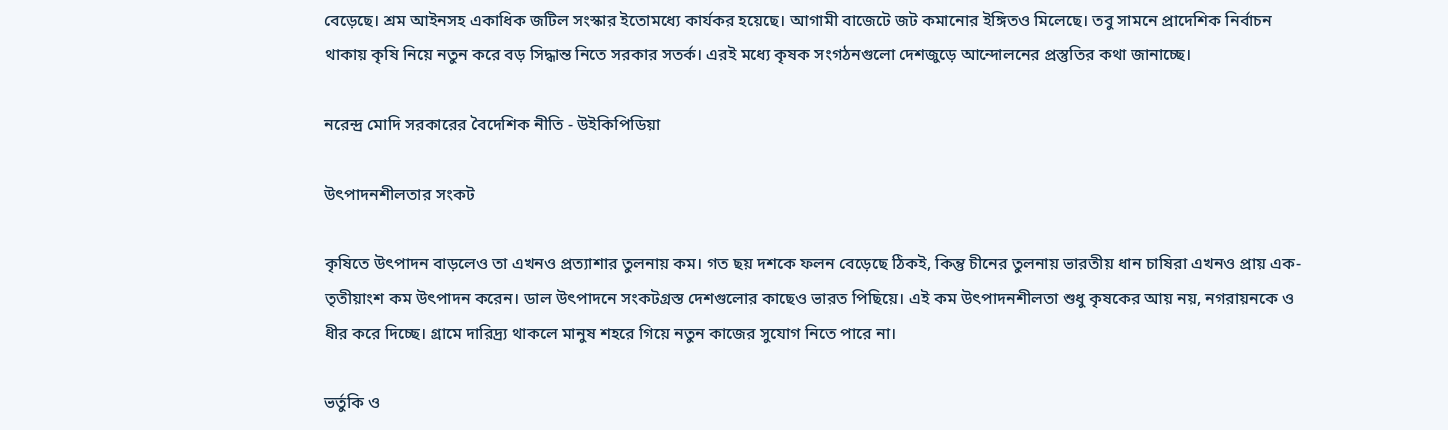বেড়েছে। শ্রম আইনসহ একাধিক জটিল সংস্কার ইতোমধ্যে কার্যকর হয়েছে। আগামী বাজেটে জট কমানোর ইঙ্গিতও মিলেছে। তবু সামনে প্রাদেশিক নির্বাচন থাকায় কৃষি নিয়ে নতুন করে বড় সিদ্ধান্ত নিতে সরকার সতর্ক। এরই মধ্যে কৃষক সংগঠনগুলো দেশজুড়ে আন্দোলনের প্রস্তুতির কথা জানাচ্ছে।

নরেন্দ্র মোদি সরকারের বৈদেশিক নীতি - উইকিপিডিয়া

উৎপাদনশীলতার সংকট

কৃষিতে উৎপাদন বাড়লেও তা এখনও প্রত্যাশার তুলনায় কম। গত ছয় দশকে ফলন বেড়েছে ঠিকই, কিন্তু চীনের তুলনায় ভারতীয় ধান চাষিরা এখনও প্রায় এক-তৃতীয়াংশ কম উৎপাদন করেন। ডাল উৎপাদনে সংকটগ্রস্ত দেশগুলোর কাছেও ভারত পিছিয়ে। এই কম উৎপাদনশীলতা শুধু কৃষকের আয় নয়, নগরায়নকে ও ধীর করে দিচ্ছে। গ্রামে দারিদ্র্য থাকলে মানুষ শহরে গিয়ে নতুন কাজের সুযোগ নিতে পারে না।

ভর্তুকি ও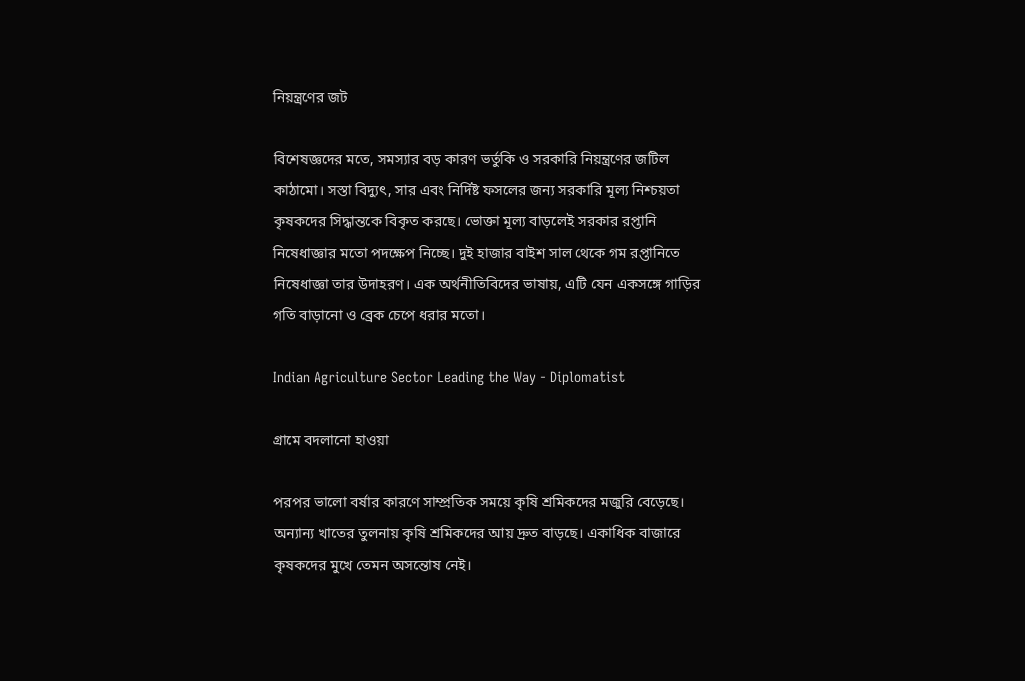নিয়ন্ত্রণের জট

বিশেষজ্ঞদের মতে, সমস্যার বড় কারণ ভর্তুকি ও সরকারি নিয়ন্ত্রণের জটিল কাঠামো। সস্তা বিদ্যুৎ, সার এবং নির্দিষ্ট ফসলের জন্য সরকারি মূল্য নিশ্চয়তা কৃষকদের সিদ্ধান্তকে বিকৃত করছে। ভোক্তা মূল্য বাড়লেই সরকার রপ্তানি নিষেধাজ্ঞার মতো পদক্ষেপ নিচ্ছে। দুই হাজার বাইশ সাল থেকে গম রপ্তানিতে নিষেধাজ্ঞা তার উদাহরণ। এক অর্থনীতিবিদের ভাষায়, এটি যেন একসঙ্গে গাড়ির গতি বাড়ানো ও ব্রেক চেপে ধরার মতো।

Indian Agriculture Sector Leading the Way - Diplomatist

গ্রামে বদলানো হাওয়া

পরপর ভালো বর্ষার কারণে সাম্প্রতিক সময়ে কৃষি শ্রমিকদের মজুরি বেড়েছে। অন্যান্য খাতের তুলনায় কৃষি শ্রমিকদের আয় দ্রুত বাড়ছে। একাধিক বাজারে কৃষকদের মুখে তেমন অসন্তোষ নেই।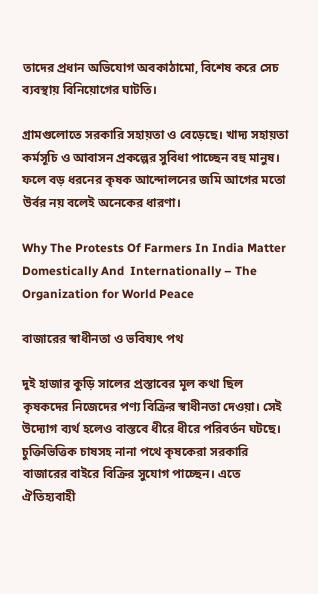তাদের প্রধান অভিযোগ অবকাঠামো, বিশেষ করে সেচ ব্যবস্থায় বিনিয়োগের ঘাটতি।

গ্রামগুলোতে সরকারি সহায়তা ও বেড়েছে। খাদ্য সহায়তা কর্মসূচি ও আবাসন প্রকল্পের সুবিধা পাচ্ছেন বহু মানুষ। ফলে বড় ধরনের কৃষক আন্দোলনের জমি আগের মতো উর্বর নয় বলেই অনেকের ধারণা।

Why The Protests Of Farmers In India Matter Domestically And  Internationally – The Organization for World Peace

বাজারের স্বাধীনতা ও ভবিষ্যৎ পথ

দুই হাজার কুড়ি সালের প্রস্তাবের মূল কথা ছিল কৃষকদের নিজেদের পণ্য বিক্রির স্বাধীনতা দেওয়া। সেই উদ্যোগ ব্যর্থ হলেও বাস্তবে ধীরে ধীরে পরিবর্তন ঘটছে। চুক্তিভিত্তিক চাষসহ নানা পথে কৃষকেরা সরকারি বাজারের বাইরে বিক্রির সুযোগ পাচ্ছেন। এতে ঐতিহ্যবাহী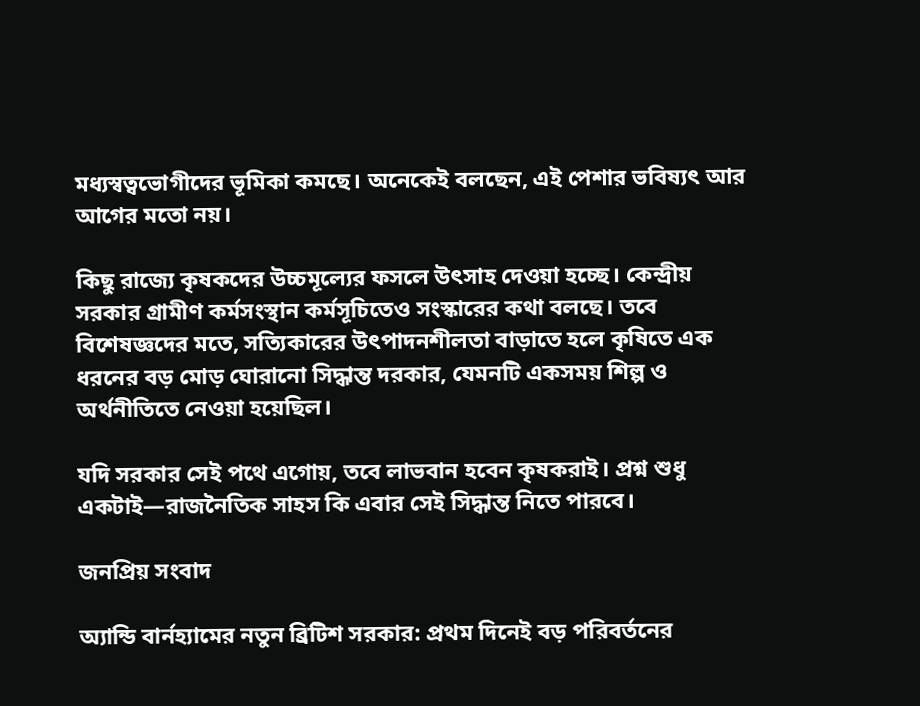মধ্যস্বত্বভোগীদের ভূমিকা কমছে। অনেকেই বলছেন, এই পেশার ভবিষ্যৎ আর আগের মতো নয়।

কিছু রাজ্যে কৃষকদের উচ্চমূল্যের ফসলে উৎসাহ দেওয়া হচ্ছে। কেন্দ্রীয় সরকার গ্রামীণ কর্মসংস্থান কর্মসূচিতেও সংস্কারের কথা বলছে। তবে বিশেষজ্ঞদের মতে, সত্যিকারের উৎপাদনশীলতা বাড়াতে হলে কৃষিতে এক ধরনের বড় মোড় ঘোরানো সিদ্ধান্ত দরকার, যেমনটি একসময় শিল্প ও অর্থনীতিতে নেওয়া হয়েছিল।

যদি সরকার সেই পথে এগোয়, তবে লাভবান হবেন কৃষকরাই। প্রশ্ন শুধু একটাই—রাজনৈতিক সাহস কি এবার সেই সিদ্ধান্ত নিতে পারবে।

জনপ্রিয় সংবাদ

অ্যান্ডি বার্নহ্যামের নতুন ব্রিটিশ সরকার: প্রথম দিনেই বড় পরিবর্তনের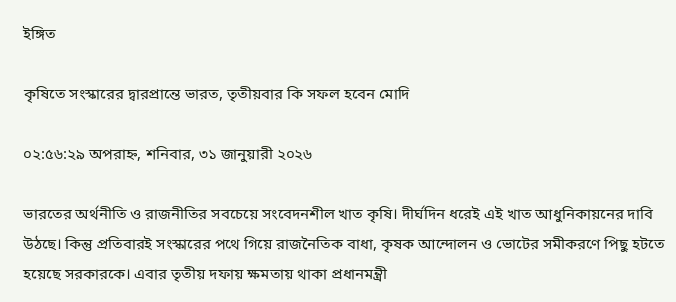ইঙ্গিত

কৃষিতে সংস্কারের দ্বারপ্রান্তে ভারত, তৃতীয়বার কি সফল হবেন মোদি

০২:৫৬:২৯ অপরাহ্ন, শনিবার, ৩১ জানুয়ারী ২০২৬

ভারতের অর্থনীতি ও রাজনীতির সবচেয়ে সংবেদনশীল খাত কৃষি। দীর্ঘদিন ধরেই এই খাত আধুনিকায়নের দাবি উঠছে। কিন্তু প্রতিবারই সংস্কারের পথে গিয়ে রাজনৈতিক বাধা, কৃষক আন্দোলন ও ভোটের সমীকরণে পিছু হটতে হয়েছে সরকারকে। এবার তৃতীয় দফায় ক্ষমতায় থাকা প্রধানমন্ত্রী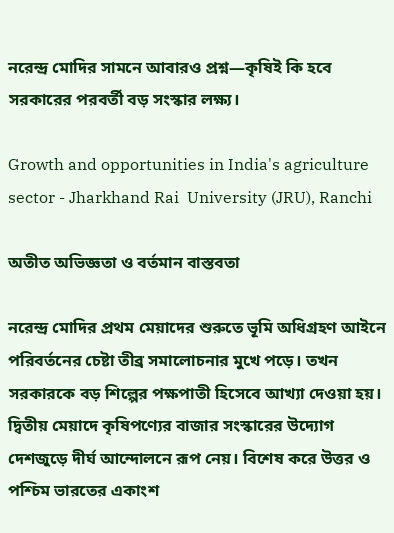নরেন্দ্র মোদির সামনে আবারও প্রশ্ন—কৃষিই কি হবে সরকারের পরবর্তী বড় সংস্কার লক্ষ্য।

Growth and opportunities in India's agriculture sector - Jharkhand Rai  University (JRU), Ranchi

অতীত অভিজ্ঞতা ও বর্তমান বাস্তবতা

নরেন্দ্র মোদির প্রথম মেয়াদের শুরুতে ভূমি অধিগ্রহণ আইনে পরিবর্তনের চেষ্টা তীব্র সমালোচনার মুখে পড়ে। তখন সরকারকে বড় শিল্পের পক্ষপাতী হিসেবে আখ্যা দেওয়া হয়। দ্বিতীয় মেয়াদে কৃষিপণ্যের বাজার সংস্কারের উদ্যোগ দেশজুড়ে দীর্ঘ আন্দোলনে রূপ নেয়। বিশেষ করে উত্তর ও পশ্চিম ভারতের একাংশ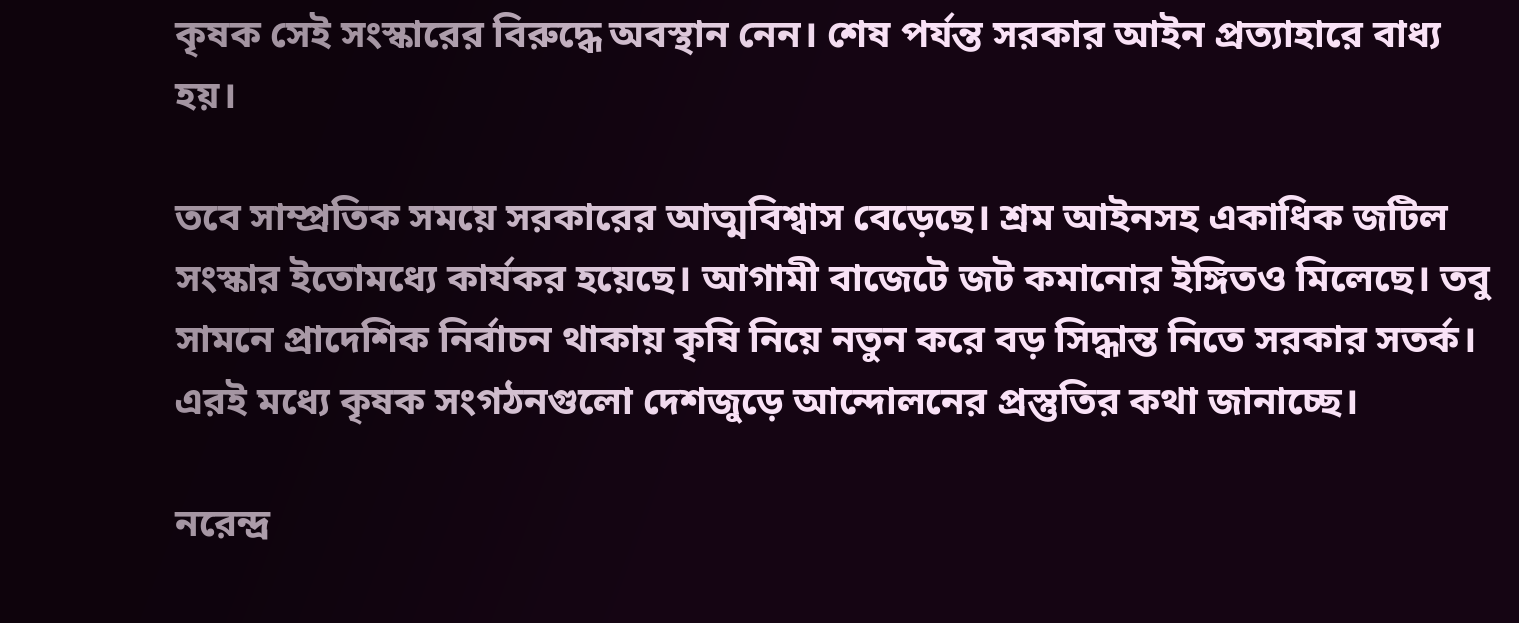কৃষক সেই সংস্কারের বিরুদ্ধে অবস্থান নেন। শেষ পর্যন্ত সরকার আইন প্রত্যাহারে বাধ্য হয়।

তবে সাম্প্রতিক সময়ে সরকারের আত্মবিশ্বাস বেড়েছে। শ্রম আইনসহ একাধিক জটিল সংস্কার ইতোমধ্যে কার্যকর হয়েছে। আগামী বাজেটে জট কমানোর ইঙ্গিতও মিলেছে। তবু সামনে প্রাদেশিক নির্বাচন থাকায় কৃষি নিয়ে নতুন করে বড় সিদ্ধান্ত নিতে সরকার সতর্ক। এরই মধ্যে কৃষক সংগঠনগুলো দেশজুড়ে আন্দোলনের প্রস্তুতির কথা জানাচ্ছে।

নরেন্দ্র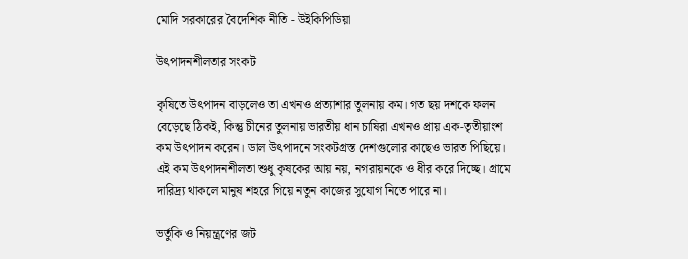মোদি সরকারের বৈদেশিক নীতি - উইকিপিডিয়া

উৎপাদনশীলতার সংকট

কৃষিতে উৎপাদন বাড়লেও তা এখনও প্রত্যাশার তুলনায় কম। গত ছয় দশকে ফলন বেড়েছে ঠিকই, কিন্তু চীনের তুলনায় ভারতীয় ধান চাষিরা এখনও প্রায় এক-তৃতীয়াংশ কম উৎপাদন করেন। ডাল উৎপাদনে সংকটগ্রস্ত দেশগুলোর কাছেও ভারত পিছিয়ে। এই কম উৎপাদনশীলতা শুধু কৃষকের আয় নয়, নগরায়নকে ও ধীর করে দিচ্ছে। গ্রামে দারিদ্র্য থাকলে মানুষ শহরে গিয়ে নতুন কাজের সুযোগ নিতে পারে না।

ভর্তুকি ও নিয়ন্ত্রণের জট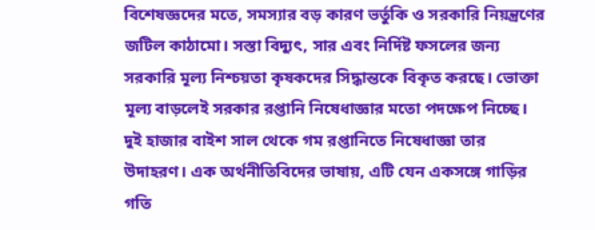বিশেষজ্ঞদের মতে, সমস্যার বড় কারণ ভর্তুকি ও সরকারি নিয়ন্ত্রণের জটিল কাঠামো। সস্তা বিদ্যুৎ, সার এবং নির্দিষ্ট ফসলের জন্য সরকারি মূল্য নিশ্চয়তা কৃষকদের সিদ্ধান্তকে বিকৃত করছে। ভোক্তা মূল্য বাড়লেই সরকার রপ্তানি নিষেধাজ্ঞার মতো পদক্ষেপ নিচ্ছে। দুই হাজার বাইশ সাল থেকে গম রপ্তানিতে নিষেধাজ্ঞা তার উদাহরণ। এক অর্থনীতিবিদের ভাষায়, এটি যেন একসঙ্গে গাড়ির গতি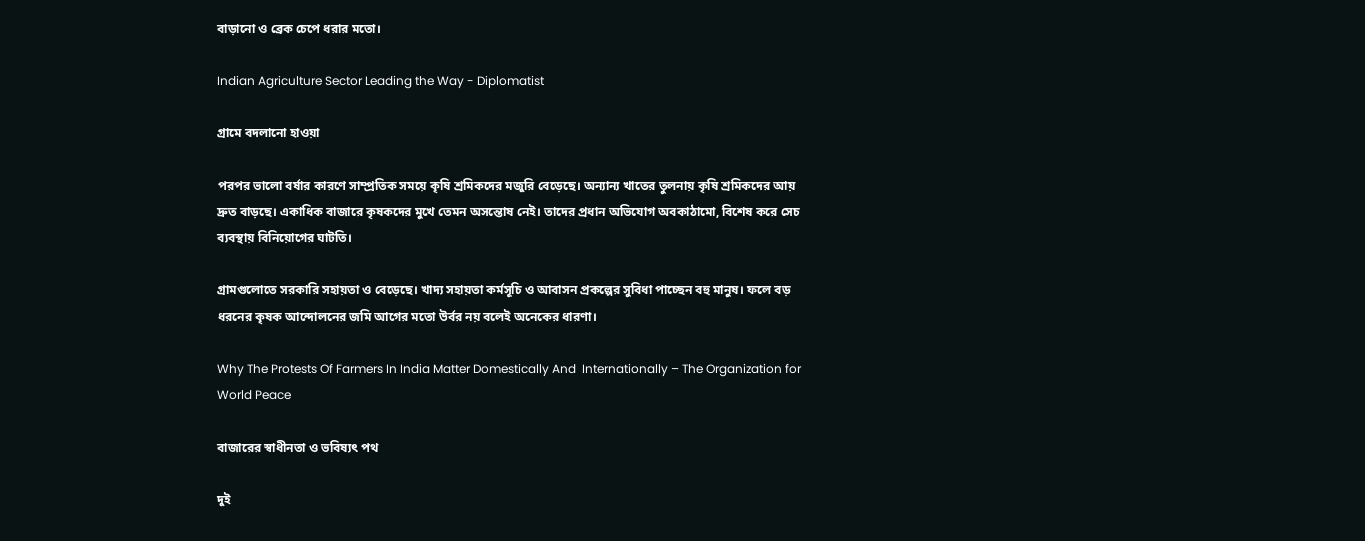বাড়ানো ও ব্রেক চেপে ধরার মতো।

Indian Agriculture Sector Leading the Way - Diplomatist

গ্রামে বদলানো হাওয়া

পরপর ভালো বর্ষার কারণে সাম্প্রতিক সময়ে কৃষি শ্রমিকদের মজুরি বেড়েছে। অন্যান্য খাতের তুলনায় কৃষি শ্রমিকদের আয় দ্রুত বাড়ছে। একাধিক বাজারে কৃষকদের মুখে তেমন অসন্তোষ নেই। তাদের প্রধান অভিযোগ অবকাঠামো, বিশেষ করে সেচ ব্যবস্থায় বিনিয়োগের ঘাটতি।

গ্রামগুলোতে সরকারি সহায়তা ও বেড়েছে। খাদ্য সহায়তা কর্মসূচি ও আবাসন প্রকল্পের সুবিধা পাচ্ছেন বহু মানুষ। ফলে বড় ধরনের কৃষক আন্দোলনের জমি আগের মতো উর্বর নয় বলেই অনেকের ধারণা।

Why The Protests Of Farmers In India Matter Domestically And  Internationally – The Organization for World Peace

বাজারের স্বাধীনতা ও ভবিষ্যৎ পথ

দুই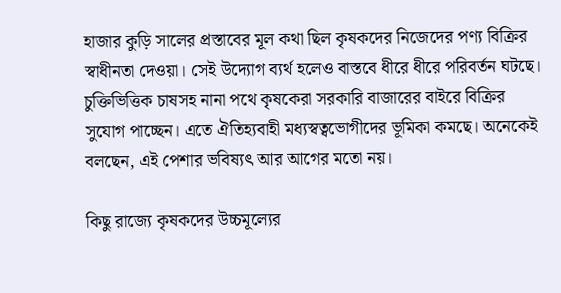হাজার কুড়ি সালের প্রস্তাবের মূল কথা ছিল কৃষকদের নিজেদের পণ্য বিক্রির স্বাধীনতা দেওয়া। সেই উদ্যোগ ব্যর্থ হলেও বাস্তবে ধীরে ধীরে পরিবর্তন ঘটছে। চুক্তিভিত্তিক চাষসহ নানা পথে কৃষকেরা সরকারি বাজারের বাইরে বিক্রির সুযোগ পাচ্ছেন। এতে ঐতিহ্যবাহী মধ্যস্বত্বভোগীদের ভূমিকা কমছে। অনেকেই বলছেন, এই পেশার ভবিষ্যৎ আর আগের মতো নয়।

কিছু রাজ্যে কৃষকদের উচ্চমূল্যের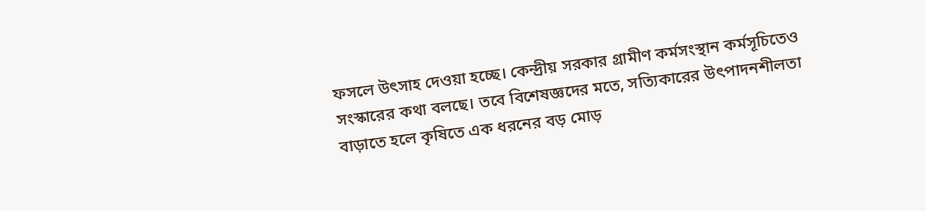ফসলে উৎসাহ দেওয়া হচ্ছে। কেন্দ্রীয় সরকার গ্রামীণ কর্মসংস্থান কর্মসূচিতেও সংস্কারের কথা বলছে। তবে বিশেষজ্ঞদের মতে, সত্যিকারের উৎপাদনশীলতা বাড়াতে হলে কৃষিতে এক ধরনের বড় মোড়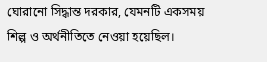ঘোরানো সিদ্ধান্ত দরকার, যেমনটি একসময় শিল্প ও অর্থনীতিতে নেওয়া হয়েছিল।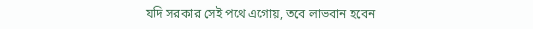যদি সরকার সেই পথে এগোয়, তবে লাভবান হবেন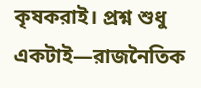কৃষকরাই। প্রশ্ন শুধু একটাই—রাজনৈতিক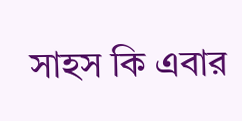সাহস কি এবার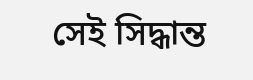সেই সিদ্ধান্ত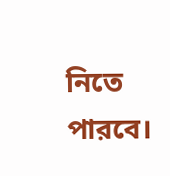নিতে পারবে।